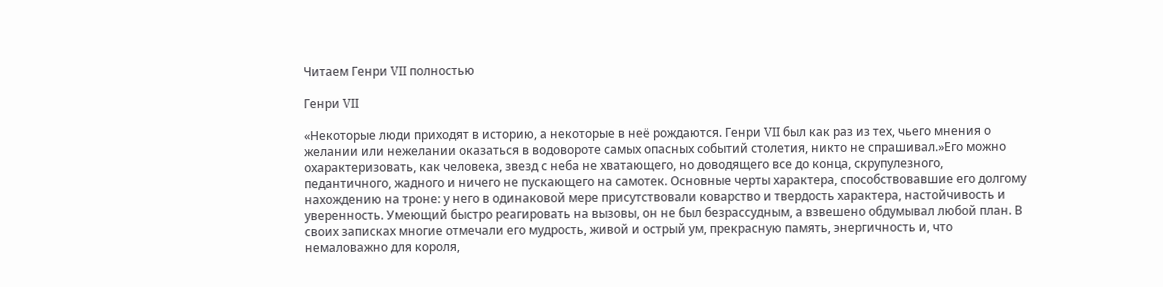Читаем Генри VII полностью

Генри VII

«Некоторые люди приходят в историю, а некоторые в неё рождаются. Генри VII был как раз из тех, чьего мнения о желании или нежелании оказаться в водовороте самых опасных событий столетия, никто не спрашивал.»Его можно охарактеризовать, как человека, звезд с неба не хватающего, но доводящего все до конца, скрупулезного, педантичного, жадного и ничего не пускающего на самотек. Основные черты характера, способствовавшие его долгому нахождению на троне: у него в одинаковой мере присутствовали коварство и твердость характера, настойчивость и уверенность. Умеющий быстро реагировать на вызовы, он не был безрассудным, а взвешено обдумывал любой план. В своих записках многие отмечали его мудрость, живой и острый ум, прекрасную память, энергичность и, что немаловажно для короля,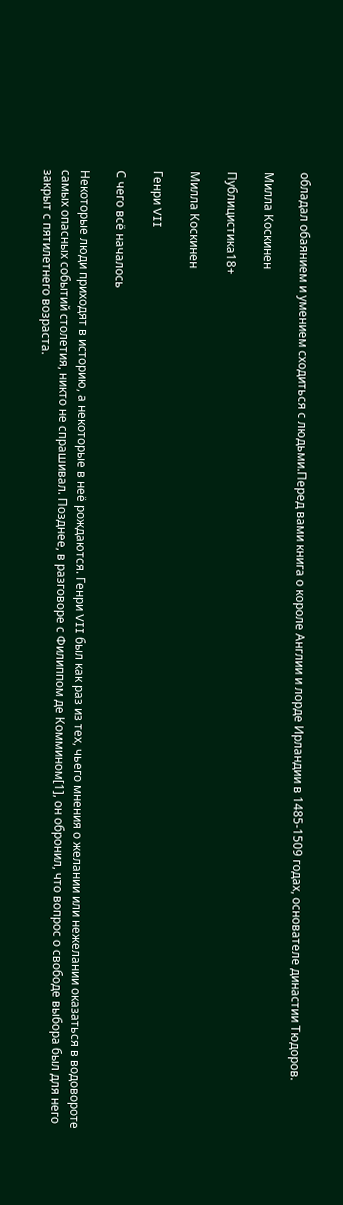обладал обаянием и умением сходиться с людьми.Перед вами книга о короле Англии и лорде Ирландии в 1485-1509 годах, основателе династии Тюдоров.

Милла Коскинен

Публицистика18+

Милла Коскинен

Генри VII

С чего всё началось

Некоторые люди приходят в историю, а некоторые в неё рождаются. Генри VII был как раз из тех, чьего мнения о желании или нежелании оказаться в водовороте самых опасных событий столетия, никто не спрашивал. Позднее, в разговоре с Филиппом де Коммином[1], он обронил, что вопрос о свободе выбора был для него закрыт с пятилетнего возраста.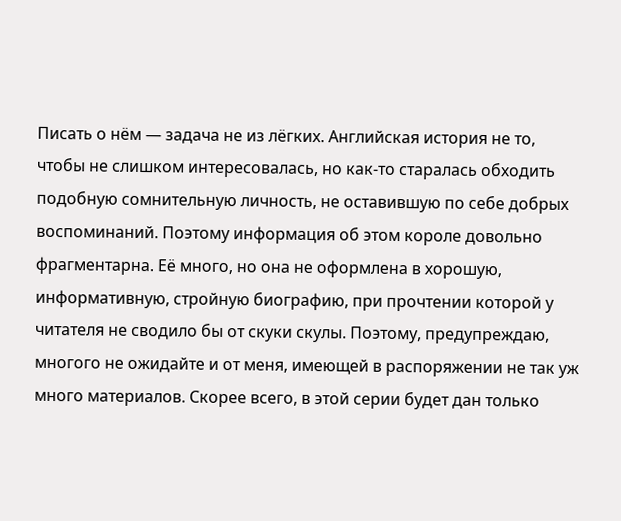Писать о нём — задача не из лёгких. Английская история не то, чтобы не слишком интересовалась, но как-то старалась обходить подобную сомнительную личность, не оставившую по себе добрых воспоминаний. Поэтому информация об этом короле довольно фрагментарна. Её много, но она не оформлена в хорошую, информативную, стройную биографию, при прочтении которой у читателя не сводило бы от скуки скулы. Поэтому, предупреждаю, многого не ожидайте и от меня, имеющей в распоряжении не так уж много материалов. Скорее всего, в этой серии будет дан только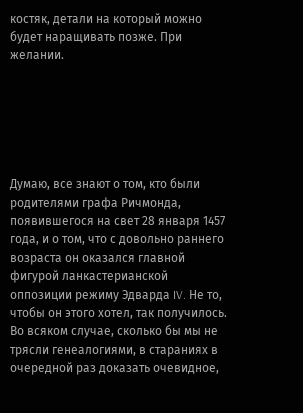костяк, детали на который можно будет наращивать позже. При желании.






Думаю, все знают о том, кто были родителями графа Ричмонда, появившегося на свет 28 января 1457 года, и о том, что с довольно раннего возраста он оказался главной фигурой ланкастерианской оппозиции режиму Эдварда IV. Не то, чтобы он этого хотел, так получилось. Во всяком случае, сколько бы мы не трясли генеалогиями, в стараниях в очередной раз доказать очевидное,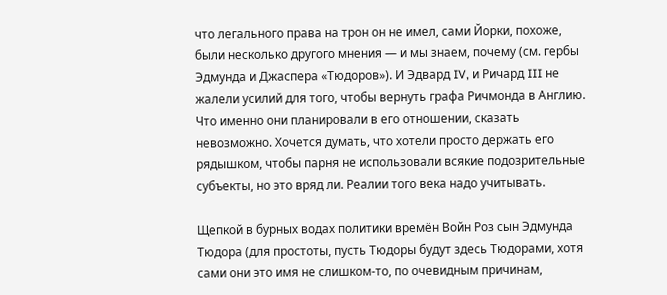что легального права на трон он не имел, сами Йорки, похоже, были несколько другого мнения — и мы знаем, почему (см. гербы Эдмунда и Джаспера «Тюдоров»). И Эдвард IV, и Ричард III не жалели усилий для того, чтобы вернуть графа Ричмонда в Англию. Что именно они планировали в его отношении, сказать невозможно. Хочется думать, что хотели просто держать его рядышком, чтобы парня не использовали всякие подозрительные субъекты, но это вряд ли. Реалии того века надо учитывать.

Щепкой в бурных водах политики времён Войн Роз сын Эдмунда Тюдора (для простоты, пусть Тюдоры будут здесь Тюдорами, хотя сами они это имя не слишком-то, по очевидным причинам,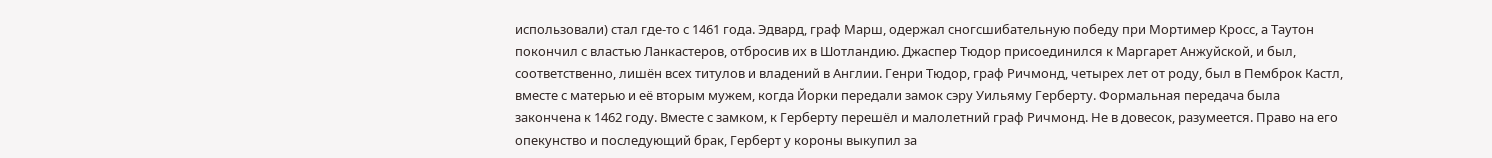использовали) стал где-то с 1461 года. Эдвард, граф Марш, одержал сногсшибательную победу при Мортимер Кросс, а Таутон покончил с властью Ланкастеров, отбросив их в Шотландию. Джаспер Тюдор присоединился к Маргарет Анжуйской, и был, соответственно, лишён всех титулов и владений в Англии. Генри Тюдор, граф Ричмонд, четырех лет от роду, был в Пемброк Кастл, вместе с матерью и её вторым мужем, когда Йорки передали замок сэру Уильяму Герберту. Формальная передача была закончена к 1462 году. Вместе с замком, к Герберту перешёл и малолетний граф Ричмонд. Не в довесок, разумеется. Право на его опекунство и последующий брак, Герберт у короны выкупил за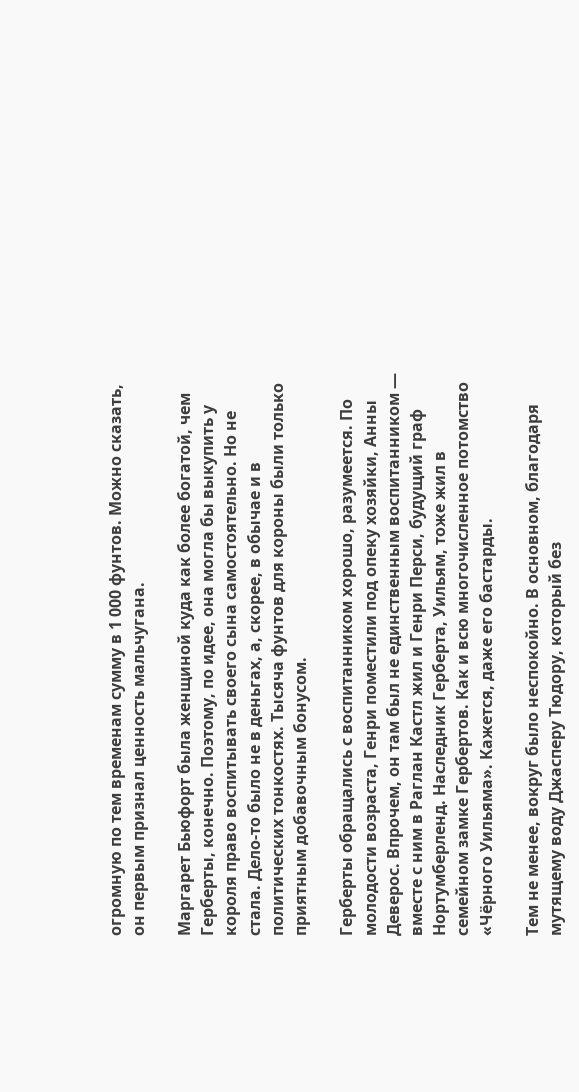огромную по тем временам сумму в 1 000 фунтов. Можно сказать, он первым признал ценность мальчугана.

Маргарет Бьюфорт была женщиной куда как более богатой, чем Герберты, конечно. Поэтому, по идее, она могла бы выкупить у короля право воспитывать своего сына самостоятельно. Но не стала. Дело-то было не в деньгах, а, скорее, в обычае и в политических тонкостях. Тысяча фунтов для короны были только приятным добавочным бонусом.

Герберты обращались с воспитанником хорошо, разумеется. По молодости возраста, Генри поместили под опеку хозяйки, Анны Деверос. Впрочем, он там был не единственным воспитанником — вместе с ним в Раглан Кастл жил и Генри Перси, будущий граф Нортумберленд. Наследник Герберта, Уильям, тоже жил в семейном замке Гербертов. Как и всю многочисленное потомство «Чёрного Уильяма». Кажется, даже его бастарды.

Тем не менее, вокруг было неспокойно. В основном, благодаря мутящему воду Джасперу Тюдору, который без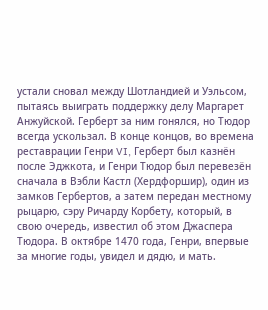устали сновал между Шотландией и Уэльсом, пытаясь выиграть поддержку делу Маргарет Анжуйской. Герберт за ним гонялся, но Тюдор всегда ускользал. В конце концов, во времена реставрации Генри VI, Герберт был казнён после Эджкота, и Генри Тюдор был перевезён сначала в Вэбли Кастл (Хердфоршир), один из замков Гербертов, а затем передан местному рыцарю, сэру Ричарду Корбету, который, в свою очередь, известил об этом Джаспера Тюдора. В октябре 1470 года, Генри, впервые за многие годы, увидел и дядю, и мать.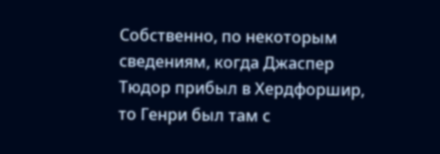Собственно, по некоторым сведениям, когда Джаспер Тюдор прибыл в Хердфоршир, то Генри был там с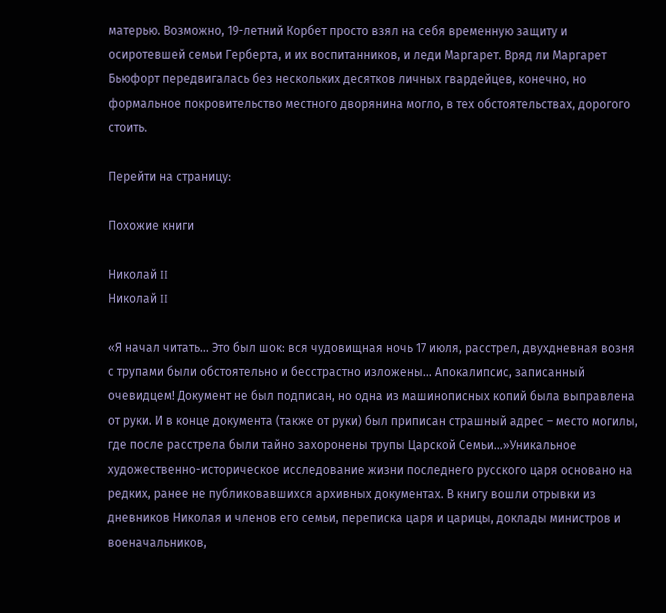матерью. Возможно, 19-летний Корбет просто взял на себя временную защиту и осиротевшей семьи Герберта, и их воспитанников, и леди Маргарет. Вряд ли Маргарет Бьюфорт передвигалась без нескольких десятков личных гвардейцев, конечно, но формальное покровительство местного дворянина могло, в тех обстоятельствах, дорогого стоить.

Перейти на страницу:

Похожие книги

Николай II
Николай II

«Я начал читать… Это был шок: вся чудовищная ночь 17 июля, расстрел, двухдневная возня с трупами были обстоятельно и бесстрастно изложены… Апокалипсис, записанный очевидцем! Документ не был подписан, но одна из машинописных копий была выправлена от руки. И в конце документа (также от руки) был приписан страшный адрес – место могилы, где после расстрела были тайно захоронены трупы Царской Семьи…»Уникальное художественно-историческое исследование жизни последнего русского царя основано на редких, ранее не публиковавшихся архивных документах. В книгу вошли отрывки из дневников Николая и членов его семьи, переписка царя и царицы, доклады министров и военачальников,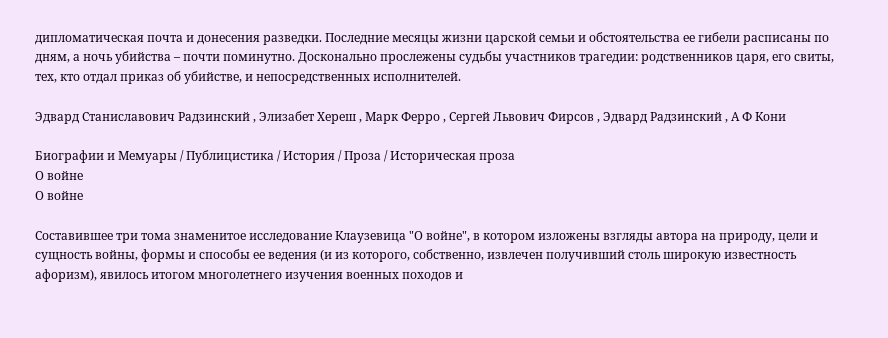дипломатическая почта и донесения разведки. Последние месяцы жизни царской семьи и обстоятельства ее гибели расписаны по дням, а ночь убийства – почти поминутно. Досконально прослежены судьбы участников трагедии: родственников царя, его свиты, тех, кто отдал приказ об убийстве, и непосредственных исполнителей.

Эдвард Станиславович Радзинский , Элизабет Хереш , Марк Ферро , Сергей Львович Фирсов , Эдвард Радзинский , А Ф Кони

Биографии и Мемуары / Публицистика / История / Проза / Историческая проза
О войне
О войне

Составившее три тома знаменитое исследование Клаузевица "О войне", в котором изложены взгляды автора на природу, цели и сущность войны, формы и способы ее ведения (и из которого, собственно, извлечен получивший столь широкую известность афоризм), явилось итогом многолетнего изучения военных походов и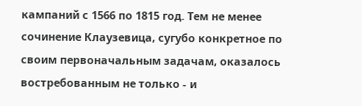кампаний с 1566 по 1815 год. Тем не менее сочинение Клаузевица, сугубо конкретное по своим первоначальным задачам, оказалось востребованным не только - и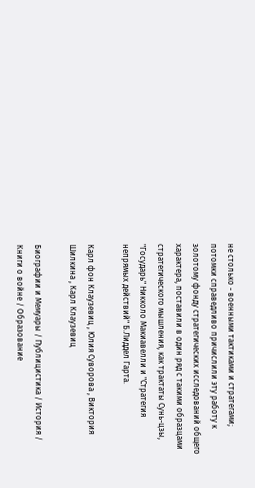не столько - военными тактиками и стратегами; потомки справедливо причислили эту работу к золотому фонду стратегических исследований общего характера, поставили в один ряд с такими образцами стратегического мышления, как трактаты Сунь-цзы, "Государь" Никколо Макиавелли и "Стратегия непрямых действий" Б.Лиддел Гарта.

Карл фон Клаузевиц , Юлия Суворова , Виктория Шилкина , Карл Клаузевиц

Биографии и Мемуары / Публицистика / История / Книги о войне / Образование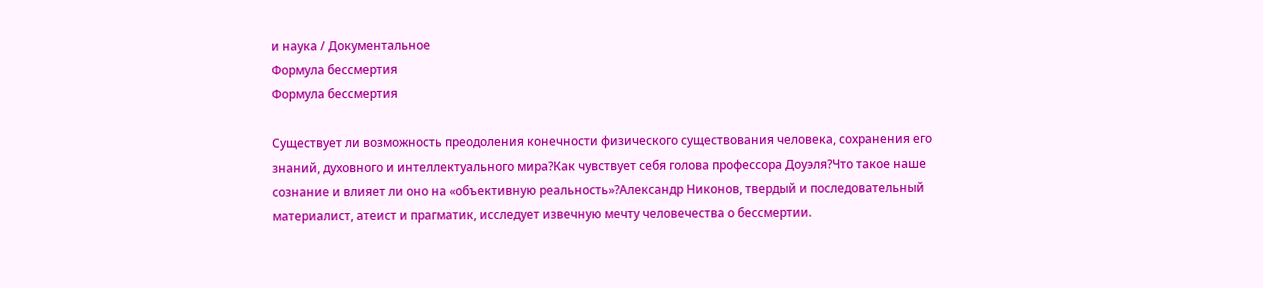и наука / Документальное
Формула бессмертия
Формула бессмертия

Существует ли возможность преодоления конечности физического существования человека, сохранения его знаний, духовного и интеллектуального мира?Как чувствует себя голова профессора Доуэля?Что такое наше сознание и влияет ли оно на «объективную реальность»?Александр Никонов, твердый и последовательный материалист, атеист и прагматик, исследует извечную мечту человечества о бессмертии.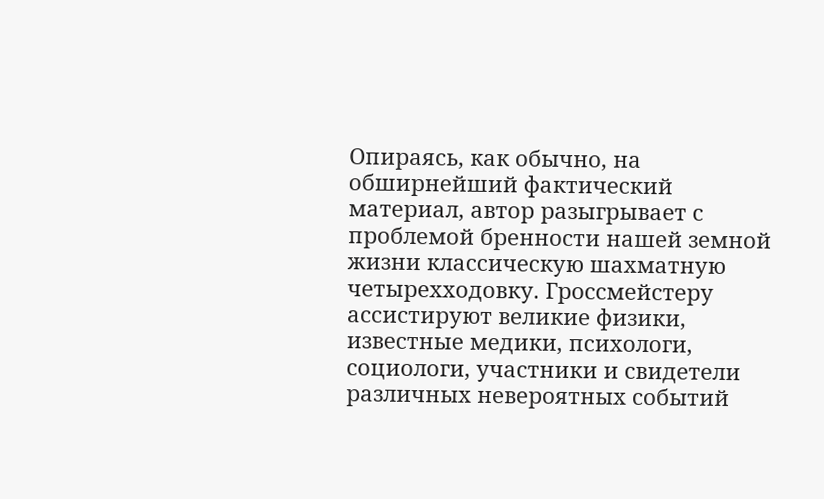Опираясь, как обычно, на обширнейший фактический материал, автор разыгрывает с проблемой бренности нашей земной жизни классическую шахматную четырехходовку. Гроссмейстеру ассистируют великие физики, известные медики, психологи, социологи, участники и свидетели различных невероятных событий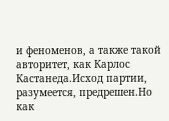и феноменов, а также такой авторитет, как Карлос Кастанеда.Исход партии, разумеется, предрешен.Но как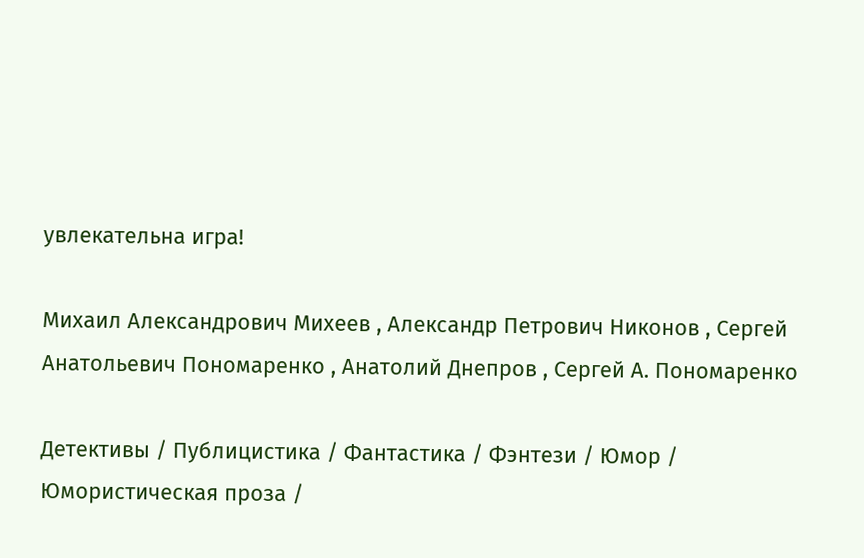увлекательна игра!

Михаил Александрович Михеев , Александр Петрович Никонов , Сергей Анатольевич Пономаренко , Анатолий Днепров , Сергей А. Пономаренко

Детективы / Публицистика / Фантастика / Фэнтези / Юмор / Юмористическая проза /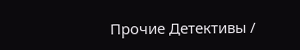Прочие Детективы /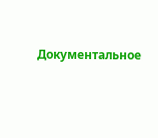Документальное